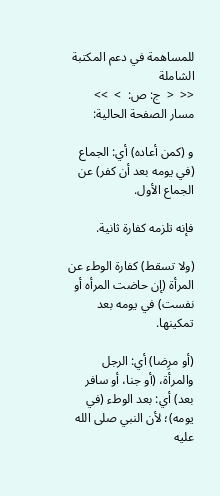للمساهمة في دعم المكتبة الشاملة
<<  <  ج: ص:  >  >>
مسار الصفحة الحالية:

و (كمن أعاده) أي: الجماع (في يومه بعد أن كفر) عن الجماع الأول.

فإنه تلزمه كفارة ثانية.

(ولا تسقط) كفارة الوطء عن المرأة (إن حاضت المرأه أو نفست) في يومه بعد تمكينها.

(أو مرِضا) أي: الرجل والمرأة، (أو جنا، أو سافر بعد) أي: بعد الوطء (في يومه)؛ لأن النبي صلى الله عليه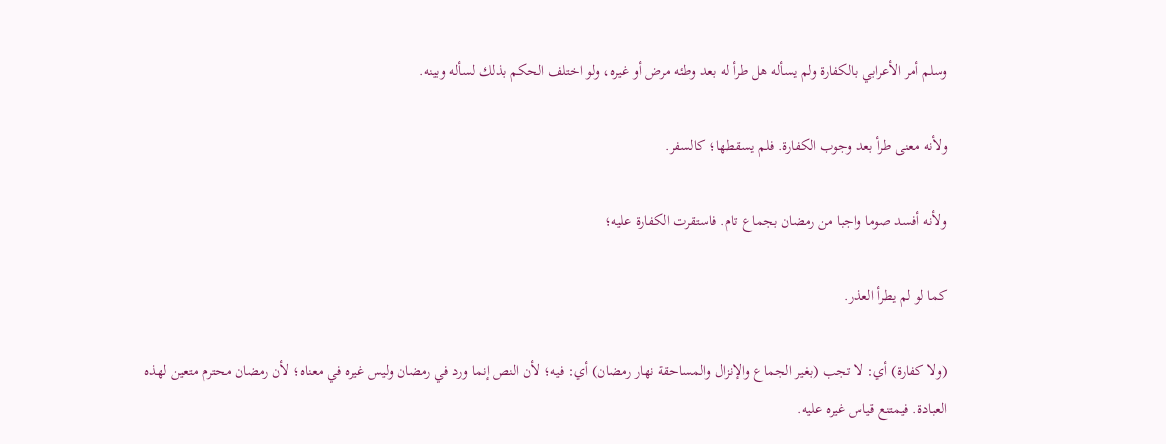وسلم أمر الأعرابي بالكفارة ولم يسأله هل طرأ له بعد وطئه مرض أو غيره، ولو اختلف الحكم بذلك لسأله وبينه.

ولأنه معنى طرأ بعد وجوب الكفارة. فلم يسقطها؛ كالسفر.

ولأنه أفسد صوما واجبا من رمضان بجماع تام. فاستقرت الكفارة عليه؛

كما لو لم يطرأ العذر.

(ولا كفارة) أي: لا تجب (بغير الجماع والإنزال والمساحقة نهار رمضان) أي: فيه؛ لأن النص إنما ورد في رمضان وليس غيره في معناه؛ لأن رمضان محترم متعين لهذه العبادة. فيمتنع قياس غيره عليه.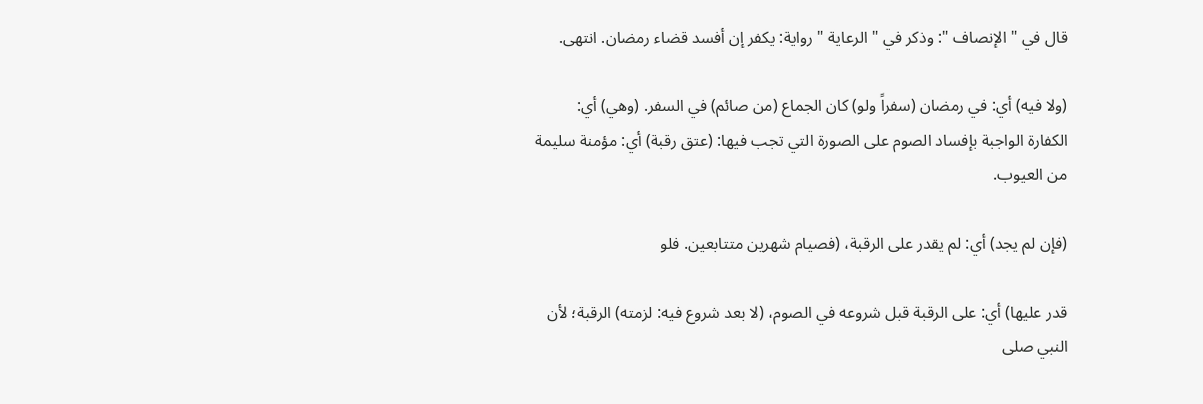قال في " الإنصاف ": وذكر في " الرعاية " رواية: يكفر إن أفسد قضاء رمضان. انتهى.

(ولا فيه) أي: في رمضان (سفراً ولو) كان الجماع (من صائم) في السفر. (وهي) أي: الكفارة الواجبة بإفساد الصوم على الصورة التي تجب فيها: (عتق رقبة) أي: مؤمنة سليمة من العيوب.

(فإن لم يجد) أي: لم يقدر على الرقبة، (فصيام شهرين متتابعين. فلو

قدر عليها) أي: على الرقبة قبل شروعه في الصوم، (لا بعد شروع فيه: لزمته) الرقبة؛ لأن النبي صلى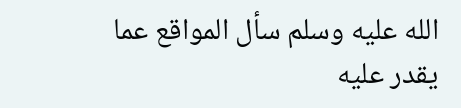الله عليه وسلم سأل المواقع عما يقدر عليه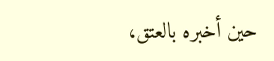حين أخبره بالعتق،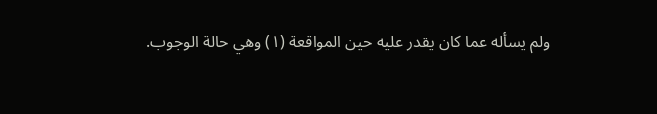ولم يسأله عما كان يقدر عليه حين المواقعة (١) وهي حالة الوجوب.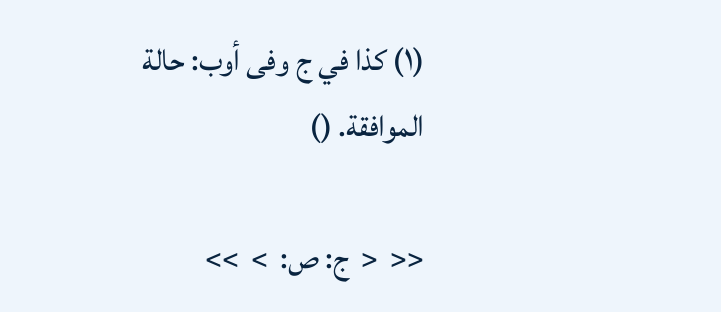(١) كذا في ج وفى أوب: حالة الموافقة. ()

<<  <  ج: ص:  >  >>